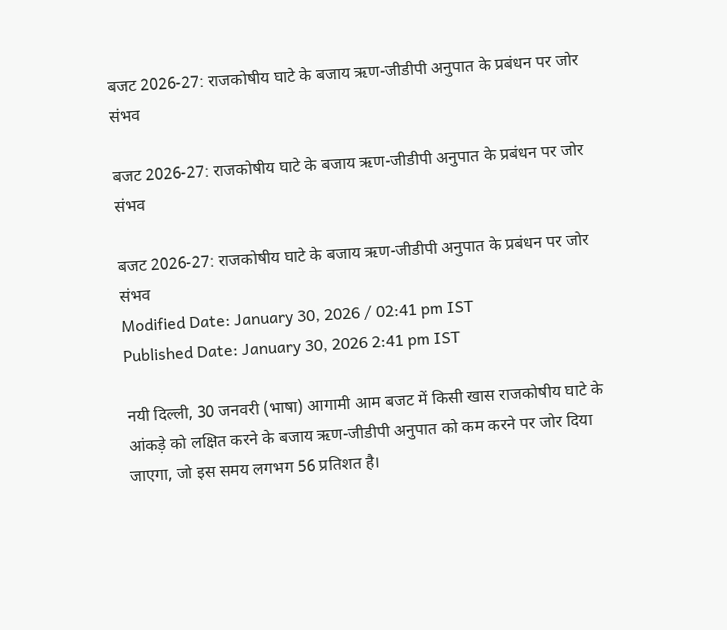बजट 2026-27: राजकोषीय घाटे के बजाय ऋण-जीडीपी अनुपात के प्रबंधन पर जोर संभव

बजट 2026-27: राजकोषीय घाटे के बजाय ऋण-जीडीपी अनुपात के प्रबंधन पर जोर संभव

बजट 2026-27: राजकोषीय घाटे के बजाय ऋण-जीडीपी अनुपात के प्रबंधन पर जोर संभव
Modified Date: January 30, 2026 / 02:41 pm IST
Published Date: January 30, 2026 2:41 pm IST

नयी दिल्ली, 30 जनवरी (भाषा) आगामी आम बजट में किसी खास राजकोषीय घाटे के आंकड़े को लक्षित करने के बजाय ऋण-जीडीपी अनुपात को कम करने पर जोर दिया जाएगा, जो इस समय लगभग 56 प्रतिशत है।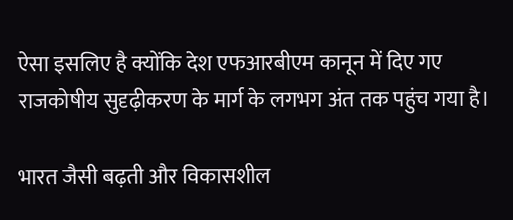ऐसा इसलिए है क्योंकि देश एफआरबीएम कानून में दिए गए राजकोषीय सुदृढ़ीकरण के मार्ग के लगभग अंत तक पहुंच गया है।

भारत जैसी बढ़ती और विकासशील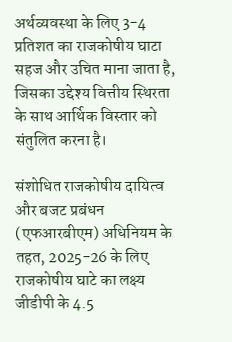अर्थव्यवस्था के लिए 3-4 प्रतिशत का राजकोषीय घाटा सहज और उचित माना जाता है, जिसका उद्देश्य वित्तीय स्थिरता के साथ आर्थिक विस्तार को संतुलित करना है।

संशोधित राजकोषीय दायित्व और बजट प्रबंधन (एफआरबीएम) अधिनियम के तहत, 2025-26 के लिए राजकोषीय घाटे का लक्ष्य जीडीपी के 4.5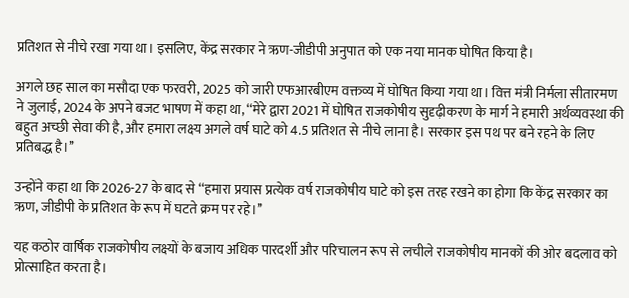प्रतिशत से नीचे रखा गया था। इसलिए, केंद्र सरकार ने ऋण-जीडीपी अनुपात को एक नया मानक घोषित किया है।

अगले छह साल का मसौदा एक फरवरी, 2025 को जारी एफआरबीएम वक्तव्य में घोषित किया गया था। वित्त मंत्री निर्मला सीतारमण ने जुलाई, 2024 के अपने बजट भाषण में कहा था, ‘‘मेरे द्वारा 2021 में घोषित राजकोषीय सुदृढ़ीकरण के मार्ग ने हमारी अर्थव्यवस्था की बहुत अच्छी सेवा की है, और हमारा लक्ष्य अगले वर्ष घाटे को 4.5 प्रतिशत से नीचे लाना है। सरकार इस पथ पर बने रहने के लिए प्रतिबद्ध है।’’

उन्होंने कहा था कि 2026-27 के बाद से ‘‘हमारा प्रयास प्रत्येक वर्ष राजकोषीय घाटे को इस तरह रखने का होगा कि केंद्र सरकार का ऋण, जीडीपी के प्रतिशत के रूप में घटते क्रम पर रहे।’’

यह कठोर वार्षिक राजकोषीय लक्ष्यों के बजाय अधिक पारदर्शी और परिचालन रूप से लचीले राजकोषीय मानकों की ओर बदलाव को प्रोत्साहित करता है।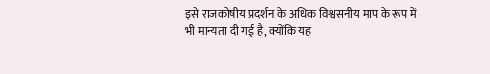इसे राजकोषीय प्रदर्शन के अधिक विश्वसनीय माप के रूप में भी मान्यता दी गई है, क्योंकि यह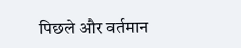पिछले और वर्तमान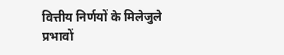वित्तीय निर्णयों के मिलेजुले प्रभावों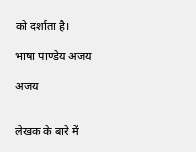को दर्शाता है।

भाषा पाण्डेय अजय

अजय


लेखक के बारे में